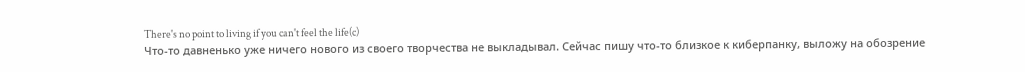There's no point to living if you can't feel the life(c)
Что-то давненько уже ничего нового из своего творчества не выкладывал. Сейчас пишу что-то близкое к киберпанку, выложу на обозрение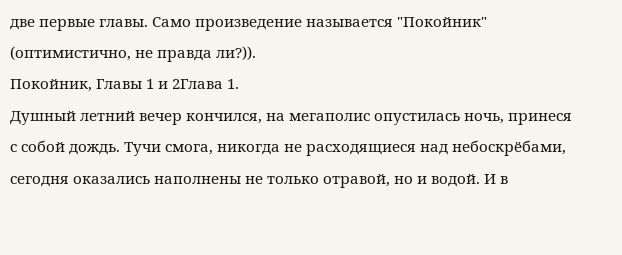две первые главы. Само произведение называется "Покойник" (оптимистично, не правда ли?)).
Покойник, Главы 1 и 2Глава 1.
Душный летний вечер кончился, на мегаполис опустилась ночь, принеся с собой дождь. Тучи смога, никогда не расходящиеся над небоскрёбами, сегодня оказались наполнены не только отравой, но и водой. И в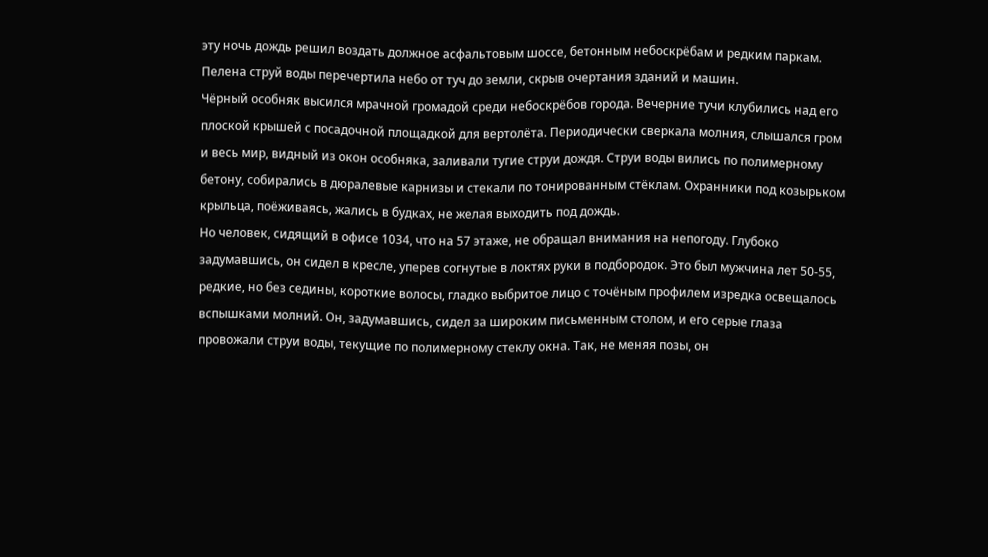эту ночь дождь решил воздать должное асфальтовым шоссе, бетонным небоскрёбам и редким паркам. Пелена струй воды перечертила небо от туч до земли, скрыв очертания зданий и машин.
Чёрный особняк высился мрачной громадой среди небоскрёбов города. Вечерние тучи клубились над его плоской крышей с посадочной площадкой для вертолёта. Периодически сверкала молния, слышался гром и весь мир, видный из окон особняка, заливали тугие струи дождя. Струи воды вились по полимерному бетону, собирались в дюралевые карнизы и стекали по тонированным стёклам. Охранники под козырьком крыльца, поёживаясь, жались в будках, не желая выходить под дождь.
Но человек, сидящий в офисе 1034, что на 57 этаже, не обращал внимания на непогоду. Глубоко задумавшись, он сидел в кресле, уперев согнутые в локтях руки в подбородок. Это был мужчина лет 50-55, редкие, но без седины, короткие волосы, гладко выбритое лицо с точёным профилем изредка освещалось вспышками молний. Он, задумавшись, сидел за широким письменным столом, и его серые глаза провожали струи воды, текущие по полимерному стеклу окна. Так, не меняя позы, он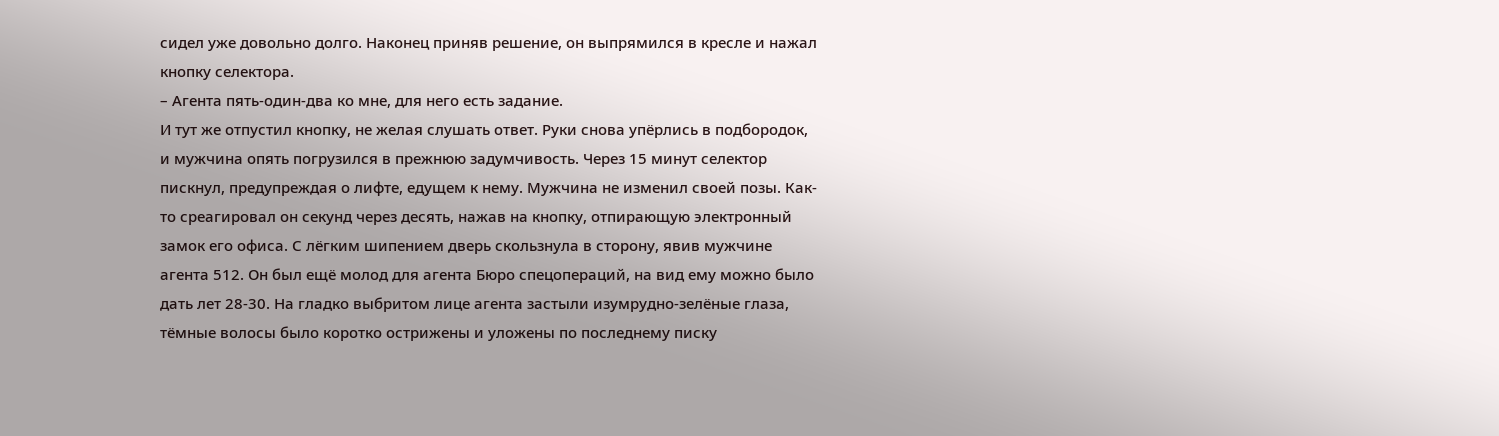сидел уже довольно долго. Наконец приняв решение, он выпрямился в кресле и нажал кнопку селектора.
– Агента пять-один-два ко мне, для него есть задание.
И тут же отпустил кнопку, не желая слушать ответ. Руки снова упёрлись в подбородок, и мужчина опять погрузился в прежнюю задумчивость. Через 15 минут селектор пискнул, предупреждая о лифте, едущем к нему. Мужчина не изменил своей позы. Как-то среагировал он секунд через десять, нажав на кнопку, отпирающую электронный замок его офиса. С лёгким шипением дверь скользнула в сторону, явив мужчине агента 512. Он был ещё молод для агента Бюро спецопераций, на вид ему можно было дать лет 28-30. На гладко выбритом лице агента застыли изумрудно-зелёные глаза, тёмные волосы было коротко острижены и уложены по последнему писку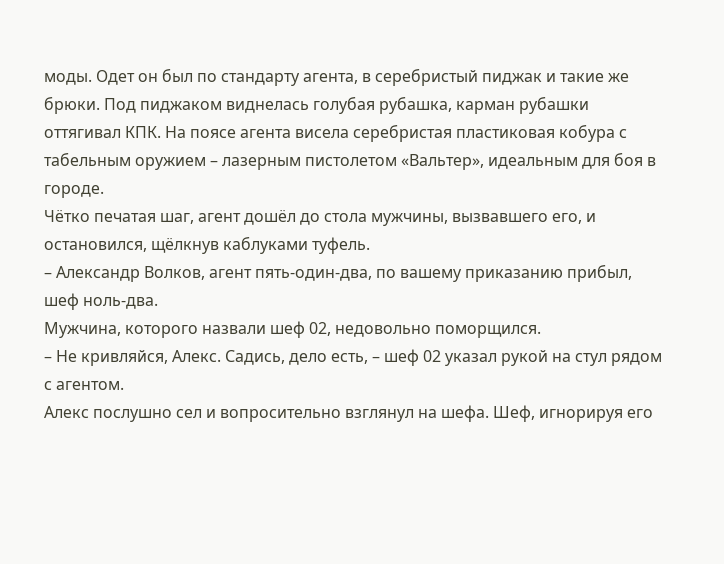моды. Одет он был по стандарту агента, в серебристый пиджак и такие же брюки. Под пиджаком виднелась голубая рубашка, карман рубашки оттягивал КПК. На поясе агента висела серебристая пластиковая кобура с табельным оружием – лазерным пистолетом «Вальтер», идеальным для боя в городе.
Чётко печатая шаг, агент дошёл до стола мужчины, вызвавшего его, и остановился, щёлкнув каблуками туфель.
– Александр Волков, агент пять-один-два, по вашему приказанию прибыл, шеф ноль-два.
Мужчина, которого назвали шеф 02, недовольно поморщился.
– Не кривляйся, Алекс. Садись, дело есть, – шеф 02 указал рукой на стул рядом с агентом.
Алекс послушно сел и вопросительно взглянул на шефа. Шеф, игнорируя его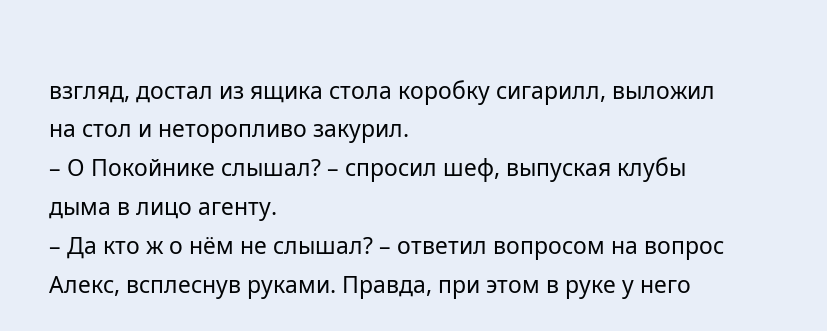взгляд, достал из ящика стола коробку сигарилл, выложил на стол и неторопливо закурил.
– О Покойнике слышал? – спросил шеф, выпуская клубы дыма в лицо агенту.
– Да кто ж о нём не слышал? – ответил вопросом на вопрос Алекс, всплеснув руками. Правда, при этом в руке у него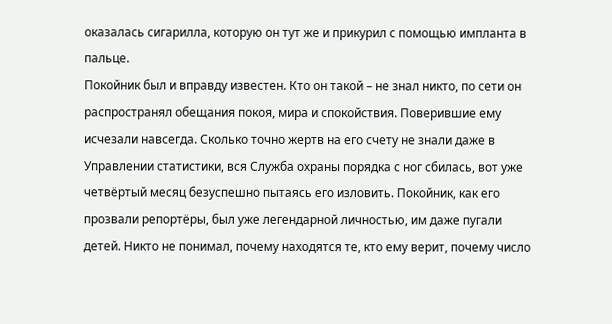оказалась сигарилла, которую он тут же и прикурил с помощью импланта в пальце.
Покойник был и вправду известен. Кто он такой – не знал никто, по сети он распространял обещания покоя, мира и спокойствия. Поверившие ему исчезали навсегда. Сколько точно жертв на его счету не знали даже в Управлении статистики, вся Служба охраны порядка с ног сбилась, вот уже четвёртый месяц безуспешно пытаясь его изловить. Покойник, как его прозвали репортёры, был уже легендарной личностью, им даже пугали детей. Никто не понимал, почему находятся те, кто ему верит, почему число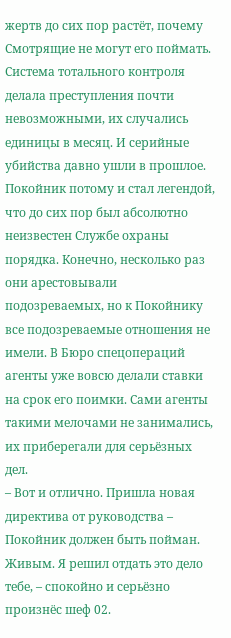жертв до сих пор растёт, почему Смотрящие не могут его поймать. Система тотального контроля делала преступления почти невозможными, их случались единицы в месяц. И серийные убийства давно ушли в прошлое. Покойник потому и стал легендой, что до сих пор был абсолютно неизвестен Службе охраны порядка. Конечно, несколько раз они арестовывали подозреваемых, но к Покойнику все подозреваемые отношения не имели. В Бюро спецопераций агенты уже вовсю делали ставки на срок его поимки. Сами агенты такими мелочами не занимались, их приберегали для серьёзных дел.
– Вот и отлично. Пришла новая директива от руководства – Покойник должен быть пойман. Живым. Я решил отдать это дело тебе, – спокойно и серьёзно произнёс шеф 02.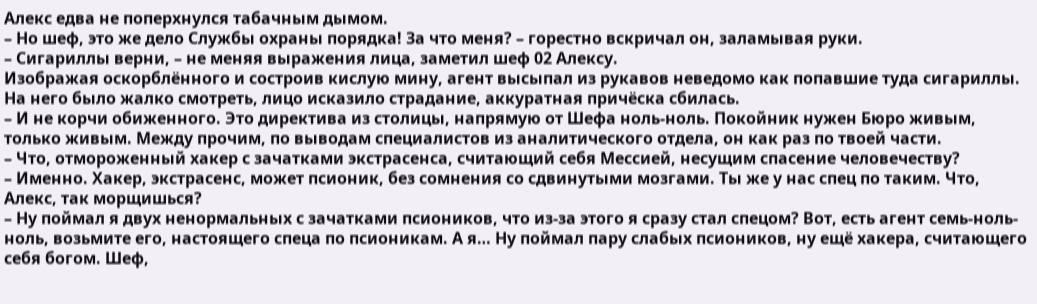Алекс едва не поперхнулся табачным дымом.
– Но шеф, это же дело Службы охраны порядка! За что меня? – горестно вскричал он, заламывая руки.
– Сигариллы верни, – не меняя выражения лица, заметил шеф 02 Алексу.
Изображая оскорблённого и состроив кислую мину, агент высыпал из рукавов неведомо как попавшие туда сигариллы. На него было жалко смотреть, лицо исказило страдание, аккуратная причёска сбилась.
– И не корчи обиженного. Это директива из столицы, напрямую от Шефа ноль-ноль. Покойник нужен Бюро живым, только живым. Между прочим, по выводам специалистов из аналитического отдела, он как раз по твоей части.
– Что, отмороженный хакер с зачатками экстрасенса, считающий себя Мессией, несущим спасение человечеству?
– Именно. Хакер, экстрасенс, может псионик, без сомнения со сдвинутыми мозгами. Ты же у нас спец по таким. Что, Алекс, так морщишься?
– Ну поймал я двух ненормальных с зачатками псиоников, что из-за этого я сразу стал спецом? Вот, есть агент семь-ноль-ноль, возьмите его, настоящего спеца по псионикам. А я… Ну поймал пару слабых псиоников, ну ещё хакера, считающего себя богом. Шеф,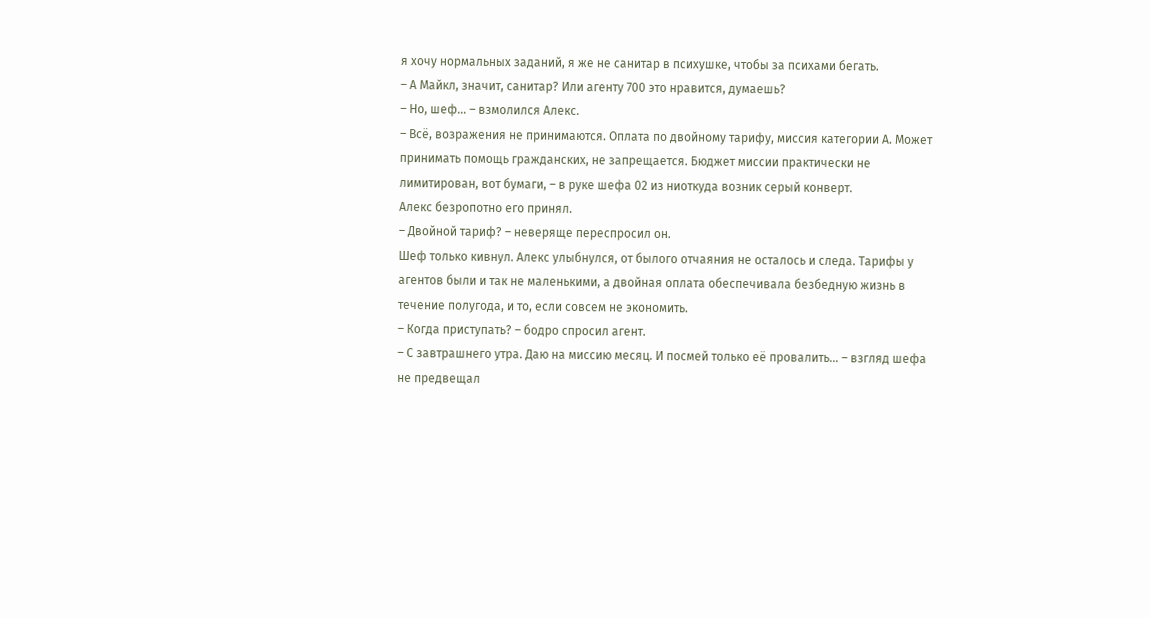я хочу нормальных заданий, я же не санитар в психушке, чтобы за психами бегать.
– А Майкл, значит, санитар? Или агенту 700 это нравится, думаешь?
– Но, шеф… – взмолился Алекс.
– Всё, возражения не принимаются. Оплата по двойному тарифу, миссия категории А. Может принимать помощь гражданских, не запрещается. Бюджет миссии практически не лимитирован, вот бумаги, – в руке шефа 02 из ниоткуда возник серый конверт.
Алекс безропотно его принял.
– Двойной тариф? – неверяще переспросил он.
Шеф только кивнул. Алекс улыбнулся, от былого отчаяния не осталось и следа. Тарифы у агентов были и так не маленькими, а двойная оплата обеспечивала безбедную жизнь в течение полугода, и то, если совсем не экономить.
– Когда приступать? – бодро спросил агент.
– С завтрашнего утра. Даю на миссию месяц. И посмей только её провалить… – взгляд шефа не предвещал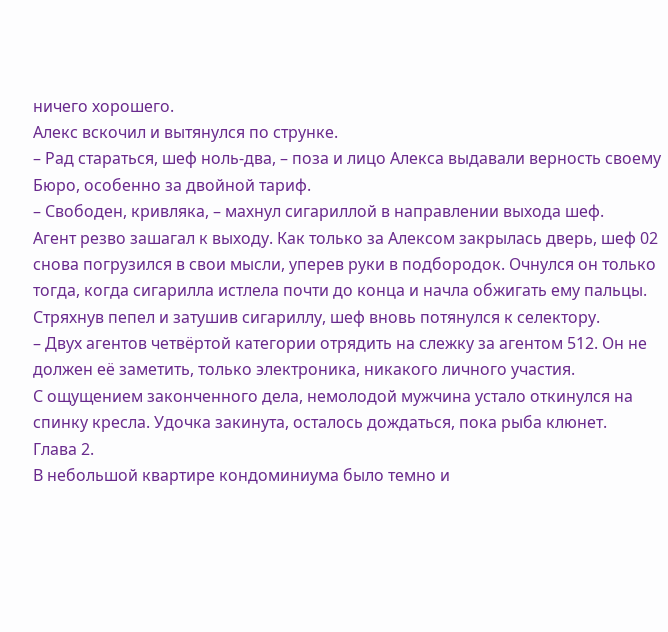ничего хорошего.
Алекс вскочил и вытянулся по струнке.
– Рад стараться, шеф ноль-два, – поза и лицо Алекса выдавали верность своему Бюро, особенно за двойной тариф.
– Свободен, кривляка, – махнул сигариллой в направлении выхода шеф.
Агент резво зашагал к выходу. Как только за Алексом закрылась дверь, шеф 02 снова погрузился в свои мысли, уперев руки в подбородок. Очнулся он только тогда, когда сигарилла истлела почти до конца и начла обжигать ему пальцы. Стряхнув пепел и затушив сигариллу, шеф вновь потянулся к селектору.
– Двух агентов четвёртой категории отрядить на слежку за агентом 512. Он не должен её заметить, только электроника, никакого личного участия.
С ощущением законченного дела, немолодой мужчина устало откинулся на спинку кресла. Удочка закинута, осталось дождаться, пока рыба клюнет.
Глава 2.
В небольшой квартире кондоминиума было темно и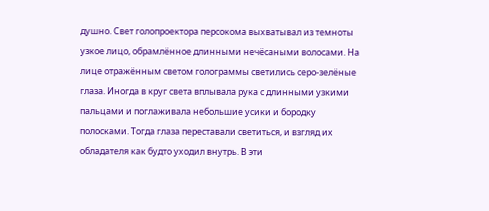душно. Свет голопроектора персокома выхватывал из темноты узкое лицо, обрамлённое длинными нечёсаными волосами. На лице отражённым светом голограммы светились серо-зелёные глаза. Иногда в круг света вплывала рука с длинными узкими пальцами и поглаживала небольшие усики и бородку полосками. Тогда глаза переставали светиться, и взгляд их обладателя как будто уходил внутрь. В эти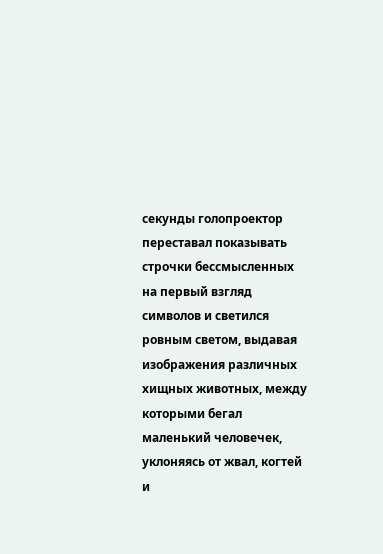секунды голопроектор переставал показывать строчки бессмысленных на первый взгляд символов и светился ровным светом, выдавая изображения различных хищных животных, между которыми бегал маленький человечек, уклоняясь от жвал, когтей и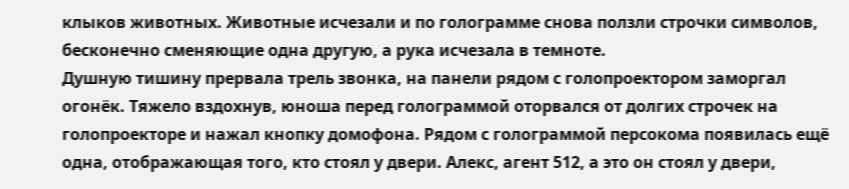клыков животных. Животные исчезали и по голограмме снова ползли строчки символов, бесконечно сменяющие одна другую, а рука исчезала в темноте.
Душную тишину прервала трель звонка, на панели рядом с голопроектором заморгал огонёк. Тяжело вздохнув, юноша перед голограммой оторвался от долгих строчек на голопроекторе и нажал кнопку домофона. Рядом с голограммой персокома появилась ещё одна, отображающая того, кто стоял у двери. Алекс, агент 512, а это он стоял у двери,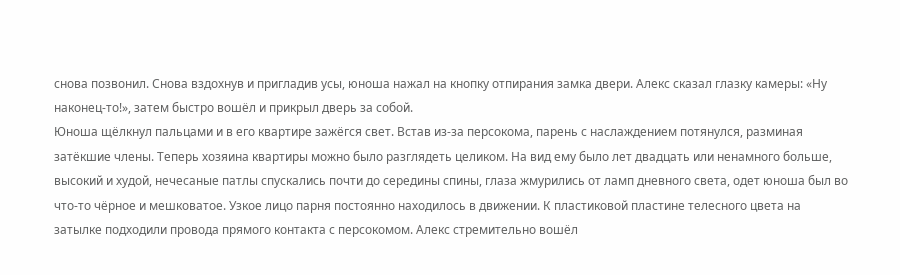снова позвонил. Снова вздохнув и пригладив усы, юноша нажал на кнопку отпирания замка двери. Алекс сказал глазку камеры: «Ну наконец-то!», затем быстро вошёл и прикрыл дверь за собой.
Юноша щёлкнул пальцами и в его квартире зажёгся свет. Встав из-за персокома, парень с наслаждением потянулся, разминая затёкшие члены. Теперь хозяина квартиры можно было разглядеть целиком. На вид ему было лет двадцать или ненамного больше, высокий и худой, нечесаные патлы спускались почти до середины спины, глаза жмурились от ламп дневного света, одет юноша был во что-то чёрное и мешковатое. Узкое лицо парня постоянно находилось в движении. К пластиковой пластине телесного цвета на затылке подходили провода прямого контакта с персокомом. Алекс стремительно вошёл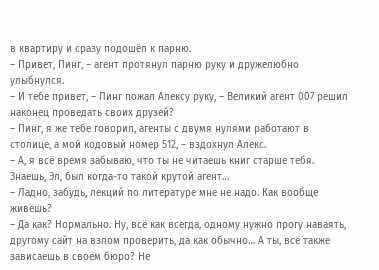в квартиру и сразу подошёл к парню.
– Привет, Пинг, – агент протянул парню руку и дружелюбно улыбнулся.
– И тебе привет, – Пинг пожал Алексу руку, – Великий агент 007 решил наконец проведать своих друзей?
– Пинг, я же тебе говорил, агенты с двумя нулями работают в столице, а мой кодовый номер 512, – вздохнул Алекс.
– А, я всё время забываю, что ты не читаешь книг старше тебя. Знаешь, Эл, был когда-то такой крутой агент…
– Ладно, забудь, лекций по литературе мне не надо. Как вообще живёшь?
– Да как? Нормально. Ну, всё как всегда, одному нужно прогу наваять, другому сайт на взлом проверить, да как обычно… А ты, всё также зависаешь в своём бюро? Не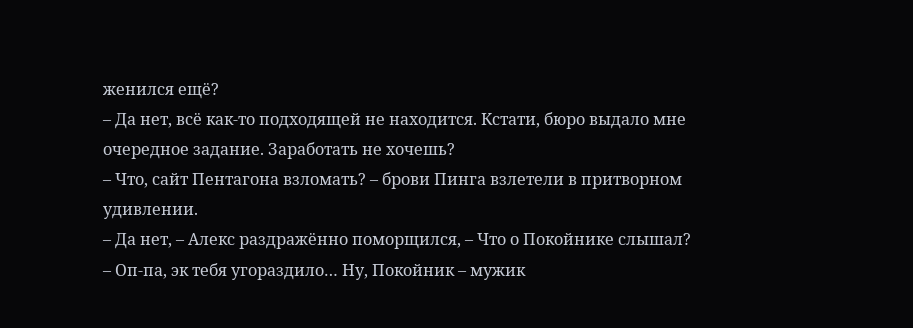женился ещё?
– Да нет, всё как-то подходящей не находится. Кстати, бюро выдало мне очередное задание. Заработать не хочешь?
– Что, сайт Пентагона взломать? – брови Пинга взлетели в притворном удивлении.
– Да нет, – Алекс раздражённо поморщился, – Что о Покойнике слышал?
– Оп-па, эк тебя угораздило… Ну, Покойник – мужик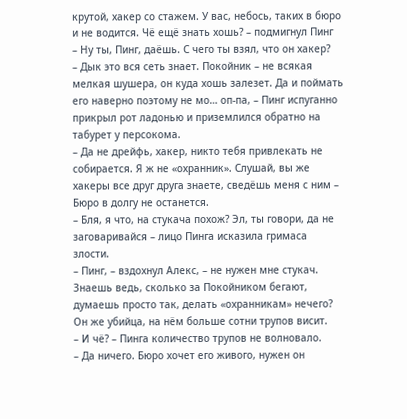крутой, хакер со стажем. У вас, небось, таких в бюро и не водится. Чё ещё знать хошь? – подмигнул Пинг
– Ну ты, Пинг, даёшь. С чего ты взял, что он хакер?
– Дык это вся сеть знает. Покойник – не всякая мелкая шушера, он куда хошь залезет. Да и поймать его наверно поэтому не мо… оп-па, – Пинг испуганно прикрыл рот ладонью и приземлился обратно на табурет у персокома.
– Да не дрейфь, хакер, никто тебя привлекать не собирается. Я ж не «охранник». Слушай, вы же хакеры все друг друга знаете, сведёшь меня с ним – Бюро в долгу не останется.
– Бля, я что, на стукача похож? Эл, ты говори, да не заговаривайся – лицо Пинга исказила гримаса злости.
– Пинг, – вздохнул Алекс, – не нужен мне стукач. Знаешь ведь, сколько за Покойником бегают, думаешь просто так, делать «охранникам» нечего? Он же убийца, на нём больше сотни трупов висит.
– И чё? – Пинга количество трупов не волновало.
– Да ничего. Бюро хочет его живого, нужен он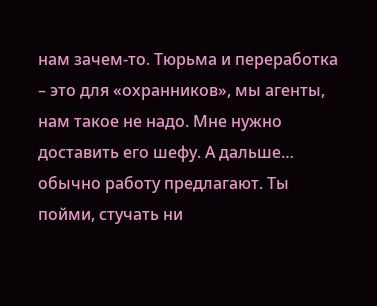нам зачем-то. Тюрьма и переработка – это для «охранников», мы агенты, нам такое не надо. Мне нужно доставить его шефу. А дальше… обычно работу предлагают. Ты пойми, стучать ни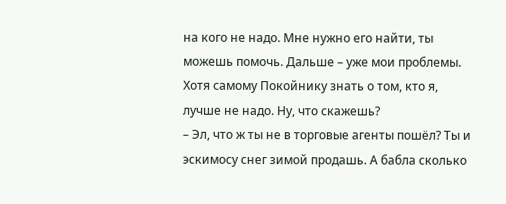на кого не надо. Мне нужно его найти, ты можешь помочь. Дальше – уже мои проблемы. Хотя самому Покойнику знать о том, кто я, лучше не надо. Ну, что скажешь?
– Эл, что ж ты не в торговые агенты пошёл? Ты и эскимосу снег зимой продашь. А бабла сколько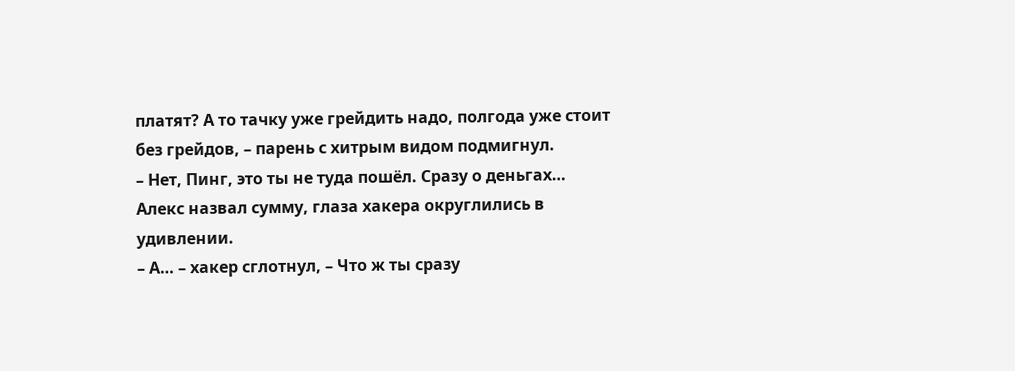платят? А то тачку уже грейдить надо, полгода уже стоит без грейдов, – парень с хитрым видом подмигнул.
– Нет, Пинг, это ты не туда пошёл. Сразу о деньгах…
Алекс назвал сумму, глаза хакера округлились в удивлении.
– А… – хакер сглотнул, – Что ж ты сразу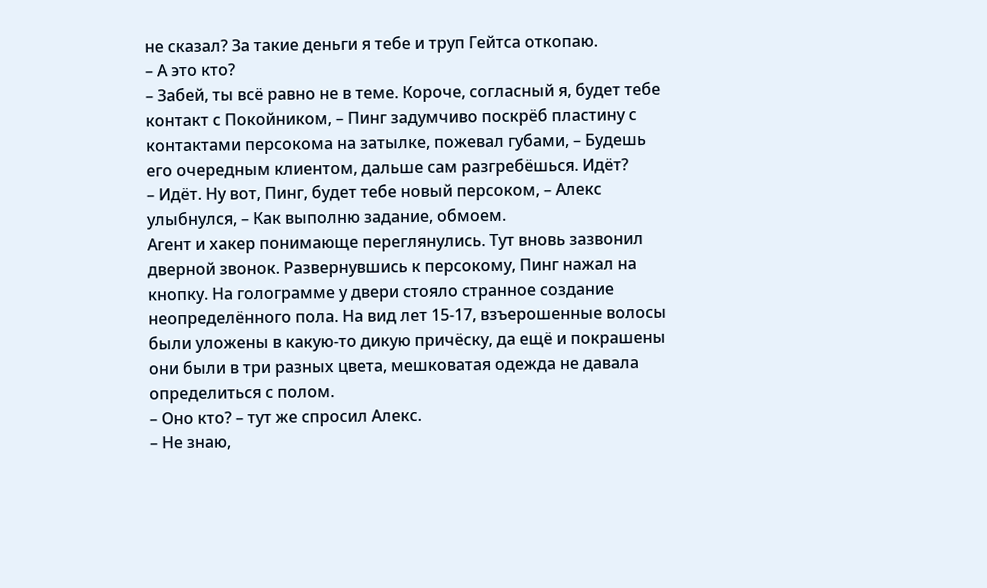не сказал? За такие деньги я тебе и труп Гейтса откопаю.
– А это кто?
– Забей, ты всё равно не в теме. Короче, согласный я, будет тебе контакт с Покойником, – Пинг задумчиво поскрёб пластину с контактами персокома на затылке, пожевал губами, – Будешь его очередным клиентом, дальше сам разгребёшься. Идёт?
– Идёт. Ну вот, Пинг, будет тебе новый персоком, – Алекс улыбнулся, – Как выполню задание, обмоем.
Агент и хакер понимающе переглянулись. Тут вновь зазвонил дверной звонок. Развернувшись к персокому, Пинг нажал на кнопку. На голограмме у двери стояло странное создание неопределённого пола. На вид лет 15-17, взъерошенные волосы были уложены в какую-то дикую причёску, да ещё и покрашены они были в три разных цвета, мешковатая одежда не давала определиться с полом.
– Оно кто? – тут же спросил Алекс.
– Не знаю,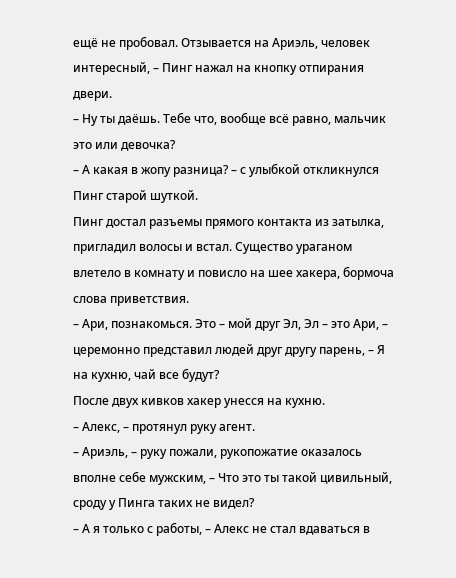ещё не пробовал. Отзывается на Ариэль, человек интересный, – Пинг нажал на кнопку отпирания двери.
– Ну ты даёшь. Тебе что, вообще всё равно, мальчик это или девочка?
– А какая в жопу разница? – с улыбкой откликнулся Пинг старой шуткой.
Пинг достал разъемы прямого контакта из затылка, пригладил волосы и встал. Существо ураганом влетело в комнату и повисло на шее хакера, бормоча слова приветствия.
– Ари, познакомься. Это – мой друг Эл, Эл – это Ари, – церемонно представил людей друг другу парень, – Я на кухню, чай все будут?
После двух кивков хакер унесся на кухню.
– Алекс, – протянул руку агент.
– Ариэль, – руку пожали, рукопожатие оказалось вполне себе мужским, – Что это ты такой цивильный, сроду у Пинга таких не видел?
– А я только с работы, – Алекс не стал вдаваться в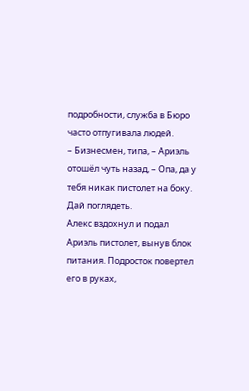подробности, служба в Бюро часто отпугивала людей.
– Бизнесмен, типа, – Ариэль отошёл чуть назад, – Опа, да у тебя никак пистолет на боку. Дай поглядеть.
Алекс вздохнул и подал Ариэль пистолет, вынув блок питания. Подросток повертел его в руках,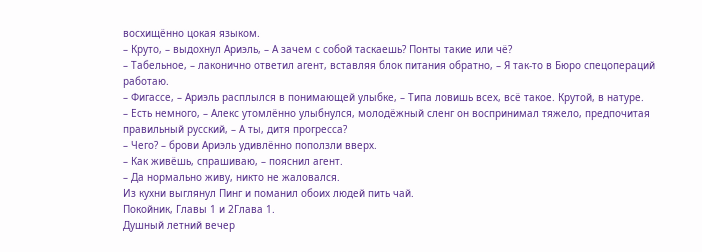восхищённо цокая языком.
– Круто, – выдохнул Ариэль, – А зачем с собой таскаешь? Понты такие или чё?
– Табельное, – лаконично ответил агент, вставляя блок питания обратно, – Я так-то в Бюро спецопераций работаю.
– Фигассе, – Ариэль расплылся в понимающей улыбке, – Типа ловишь всех, всё такое. Крутой, в натуре.
– Есть немного, – Алекс утомлённо улыбнулся, молодёжный сленг он воспринимал тяжело, предпочитая правильный русский, – А ты, дитя прогресса?
– Чего? – брови Ариэль удивлённо поползли вверх.
– Как живёшь, спрашиваю, – пояснил агент.
– Да нормально живу, никто не жаловался.
Из кухни выглянул Пинг и поманил обоих людей пить чай.
Покойник, Главы 1 и 2Глава 1.
Душный летний вечер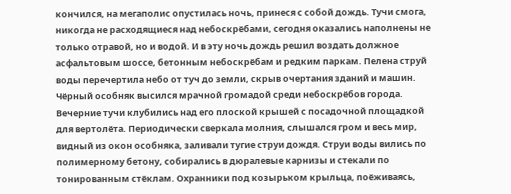кончился, на мегаполис опустилась ночь, принеся с собой дождь. Тучи смога, никогда не расходящиеся над небоскрёбами, сегодня оказались наполнены не только отравой, но и водой. И в эту ночь дождь решил воздать должное асфальтовым шоссе, бетонным небоскрёбам и редким паркам. Пелена струй воды перечертила небо от туч до земли, скрыв очертания зданий и машин.
Чёрный особняк высился мрачной громадой среди небоскрёбов города. Вечерние тучи клубились над его плоской крышей с посадочной площадкой для вертолёта. Периодически сверкала молния, слышался гром и весь мир, видный из окон особняка, заливали тугие струи дождя. Струи воды вились по полимерному бетону, собирались в дюралевые карнизы и стекали по тонированным стёклам. Охранники под козырьком крыльца, поёживаясь,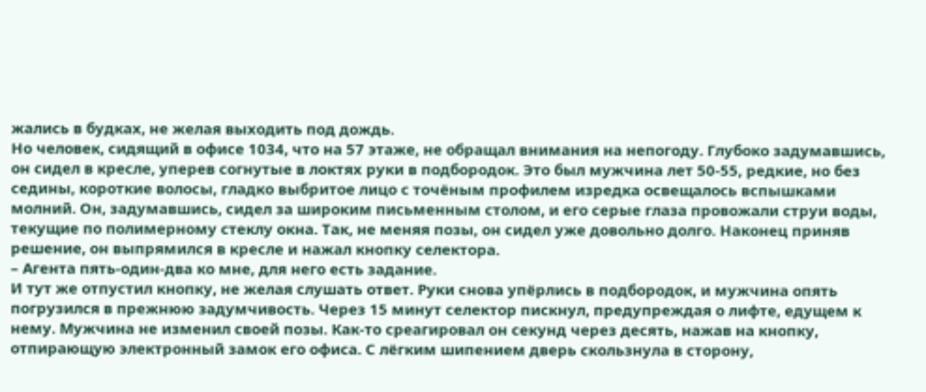жались в будках, не желая выходить под дождь.
Но человек, сидящий в офисе 1034, что на 57 этаже, не обращал внимания на непогоду. Глубоко задумавшись, он сидел в кресле, уперев согнутые в локтях руки в подбородок. Это был мужчина лет 50-55, редкие, но без седины, короткие волосы, гладко выбритое лицо с точёным профилем изредка освещалось вспышками молний. Он, задумавшись, сидел за широким письменным столом, и его серые глаза провожали струи воды, текущие по полимерному стеклу окна. Так, не меняя позы, он сидел уже довольно долго. Наконец приняв решение, он выпрямился в кресле и нажал кнопку селектора.
– Агента пять-один-два ко мне, для него есть задание.
И тут же отпустил кнопку, не желая слушать ответ. Руки снова упёрлись в подбородок, и мужчина опять погрузился в прежнюю задумчивость. Через 15 минут селектор пискнул, предупреждая о лифте, едущем к нему. Мужчина не изменил своей позы. Как-то среагировал он секунд через десять, нажав на кнопку, отпирающую электронный замок его офиса. С лёгким шипением дверь скользнула в сторону,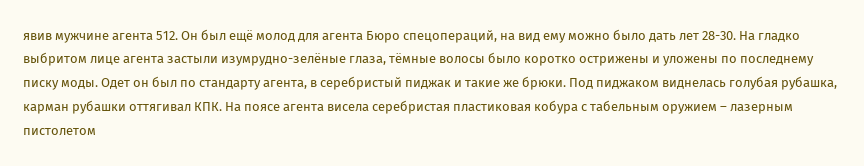явив мужчине агента 512. Он был ещё молод для агента Бюро спецопераций, на вид ему можно было дать лет 28-30. На гладко выбритом лице агента застыли изумрудно-зелёные глаза, тёмные волосы было коротко острижены и уложены по последнему писку моды. Одет он был по стандарту агента, в серебристый пиджак и такие же брюки. Под пиджаком виднелась голубая рубашка, карман рубашки оттягивал КПК. На поясе агента висела серебристая пластиковая кобура с табельным оружием – лазерным пистолетом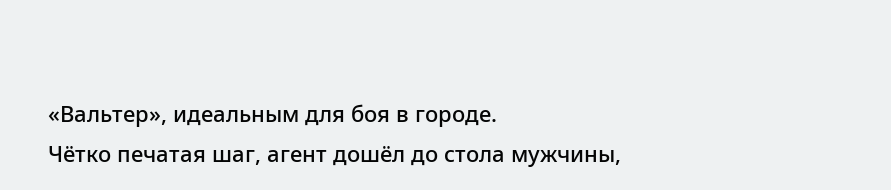«Вальтер», идеальным для боя в городе.
Чётко печатая шаг, агент дошёл до стола мужчины,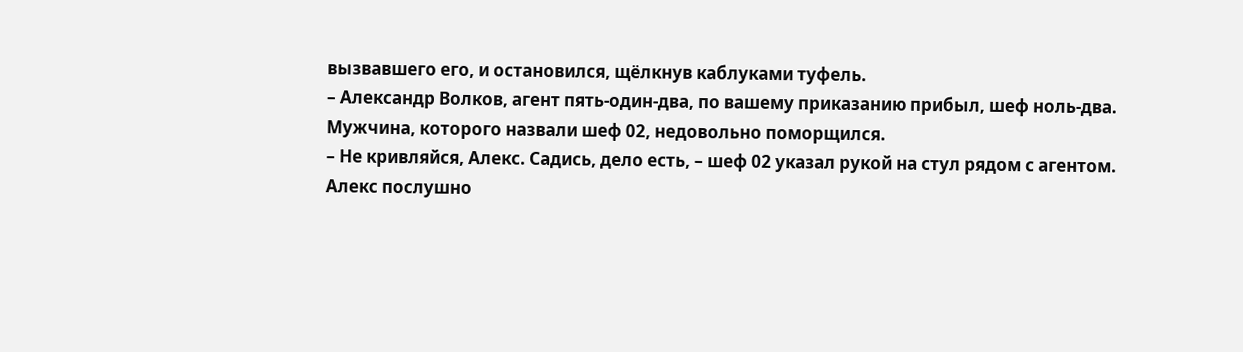вызвавшего его, и остановился, щёлкнув каблуками туфель.
– Александр Волков, агент пять-один-два, по вашему приказанию прибыл, шеф ноль-два.
Мужчина, которого назвали шеф 02, недовольно поморщился.
– Не кривляйся, Алекс. Садись, дело есть, – шеф 02 указал рукой на стул рядом с агентом.
Алекс послушно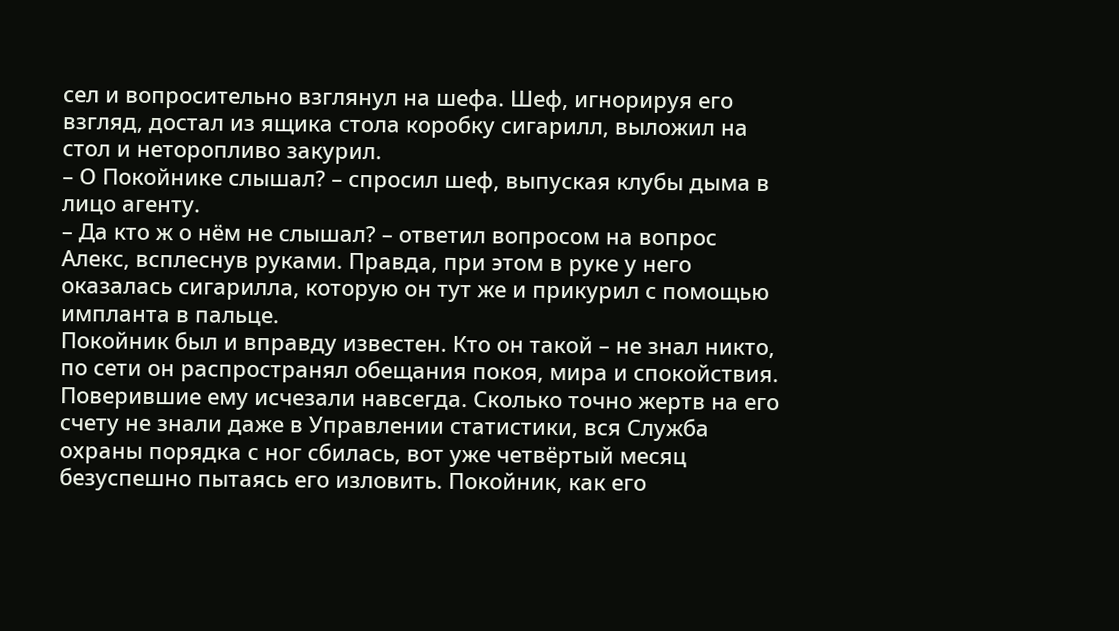сел и вопросительно взглянул на шефа. Шеф, игнорируя его взгляд, достал из ящика стола коробку сигарилл, выложил на стол и неторопливо закурил.
– О Покойнике слышал? – спросил шеф, выпуская клубы дыма в лицо агенту.
– Да кто ж о нём не слышал? – ответил вопросом на вопрос Алекс, всплеснув руками. Правда, при этом в руке у него оказалась сигарилла, которую он тут же и прикурил с помощью импланта в пальце.
Покойник был и вправду известен. Кто он такой – не знал никто, по сети он распространял обещания покоя, мира и спокойствия. Поверившие ему исчезали навсегда. Сколько точно жертв на его счету не знали даже в Управлении статистики, вся Служба охраны порядка с ног сбилась, вот уже четвёртый месяц безуспешно пытаясь его изловить. Покойник, как его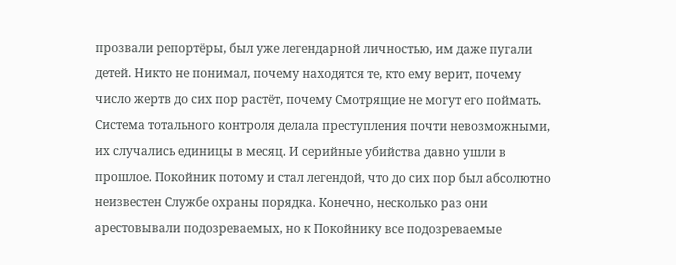прозвали репортёры, был уже легендарной личностью, им даже пугали детей. Никто не понимал, почему находятся те, кто ему верит, почему число жертв до сих пор растёт, почему Смотрящие не могут его поймать. Система тотального контроля делала преступления почти невозможными, их случались единицы в месяц. И серийные убийства давно ушли в прошлое. Покойник потому и стал легендой, что до сих пор был абсолютно неизвестен Службе охраны порядка. Конечно, несколько раз они арестовывали подозреваемых, но к Покойнику все подозреваемые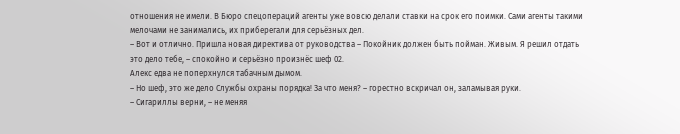отношения не имели. В Бюро спецопераций агенты уже вовсю делали ставки на срок его поимки. Сами агенты такими мелочами не занимались, их приберегали для серьёзных дел.
– Вот и отлично. Пришла новая директива от руководства – Покойник должен быть пойман. Живым. Я решил отдать это дело тебе, – спокойно и серьёзно произнёс шеф 02.
Алекс едва не поперхнулся табачным дымом.
– Но шеф, это же дело Службы охраны порядка! За что меня? – горестно вскричал он, заламывая руки.
– Сигариллы верни, – не меняя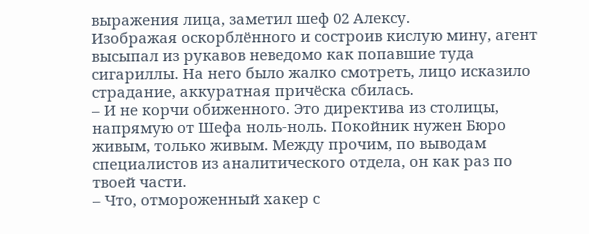выражения лица, заметил шеф 02 Алексу.
Изображая оскорблённого и состроив кислую мину, агент высыпал из рукавов неведомо как попавшие туда сигариллы. На него было жалко смотреть, лицо исказило страдание, аккуратная причёска сбилась.
– И не корчи обиженного. Это директива из столицы, напрямую от Шефа ноль-ноль. Покойник нужен Бюро живым, только живым. Между прочим, по выводам специалистов из аналитического отдела, он как раз по твоей части.
– Что, отмороженный хакер с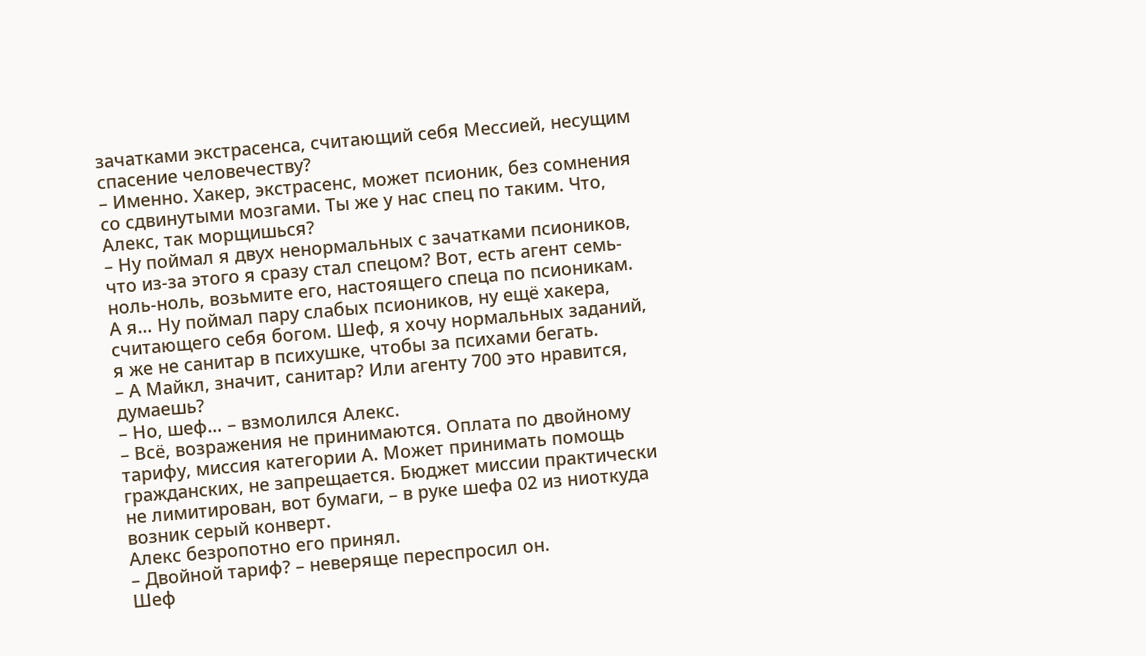зачатками экстрасенса, считающий себя Мессией, несущим спасение человечеству?
– Именно. Хакер, экстрасенс, может псионик, без сомнения со сдвинутыми мозгами. Ты же у нас спец по таким. Что, Алекс, так морщишься?
– Ну поймал я двух ненормальных с зачатками псиоников, что из-за этого я сразу стал спецом? Вот, есть агент семь-ноль-ноль, возьмите его, настоящего спеца по псионикам. А я… Ну поймал пару слабых псиоников, ну ещё хакера, считающего себя богом. Шеф, я хочу нормальных заданий, я же не санитар в психушке, чтобы за психами бегать.
– А Майкл, значит, санитар? Или агенту 700 это нравится, думаешь?
– Но, шеф… – взмолился Алекс.
– Всё, возражения не принимаются. Оплата по двойному тарифу, миссия категории А. Может принимать помощь гражданских, не запрещается. Бюджет миссии практически не лимитирован, вот бумаги, – в руке шефа 02 из ниоткуда возник серый конверт.
Алекс безропотно его принял.
– Двойной тариф? – неверяще переспросил он.
Шеф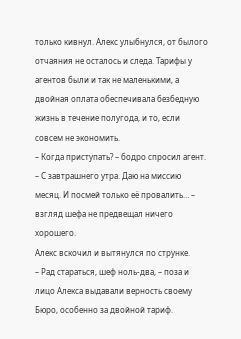только кивнул. Алекс улыбнулся, от былого отчаяния не осталось и следа. Тарифы у агентов были и так не маленькими, а двойная оплата обеспечивала безбедную жизнь в течение полугода, и то, если совсем не экономить.
– Когда приступать? – бодро спросил агент.
– С завтрашнего утра. Даю на миссию месяц. И посмей только её провалить… – взгляд шефа не предвещал ничего хорошего.
Алекс вскочил и вытянулся по струнке.
– Рад стараться, шеф ноль-два, – поза и лицо Алекса выдавали верность своему Бюро, особенно за двойной тариф.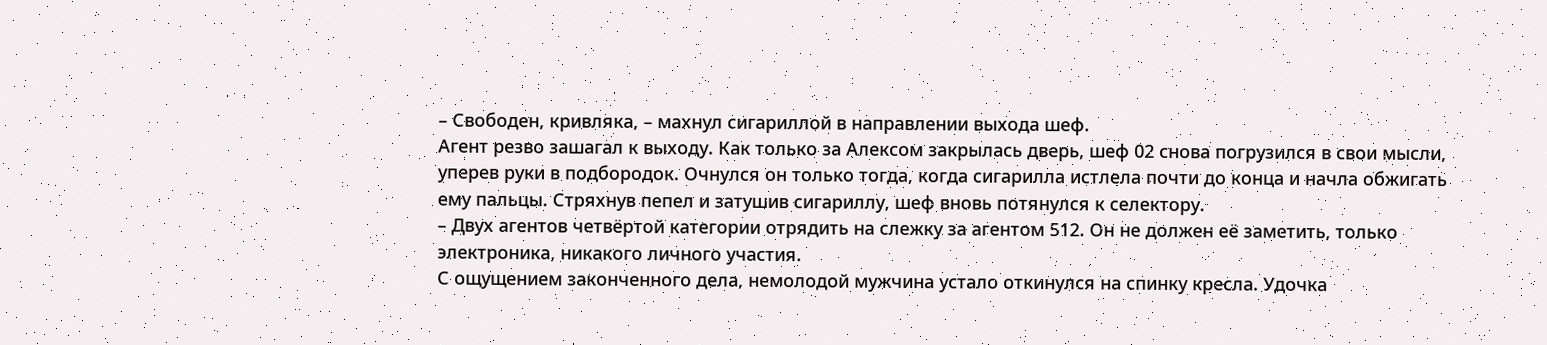– Свободен, кривляка, – махнул сигариллой в направлении выхода шеф.
Агент резво зашагал к выходу. Как только за Алексом закрылась дверь, шеф 02 снова погрузился в свои мысли, уперев руки в подбородок. Очнулся он только тогда, когда сигарилла истлела почти до конца и начла обжигать ему пальцы. Стряхнув пепел и затушив сигариллу, шеф вновь потянулся к селектору.
– Двух агентов четвёртой категории отрядить на слежку за агентом 512. Он не должен её заметить, только электроника, никакого личного участия.
С ощущением законченного дела, немолодой мужчина устало откинулся на спинку кресла. Удочка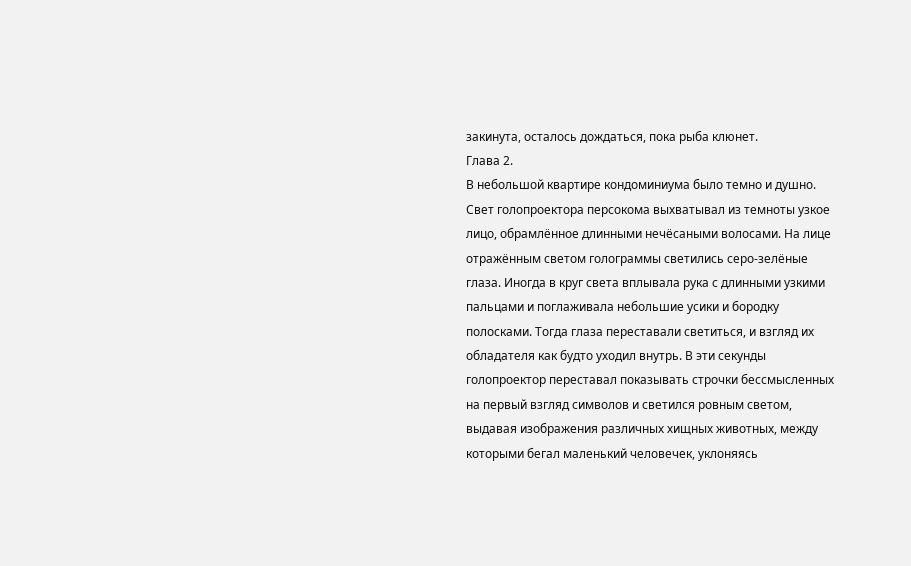закинута, осталось дождаться, пока рыба клюнет.
Глава 2.
В небольшой квартире кондоминиума было темно и душно. Свет голопроектора персокома выхватывал из темноты узкое лицо, обрамлённое длинными нечёсаными волосами. На лице отражённым светом голограммы светились серо-зелёные глаза. Иногда в круг света вплывала рука с длинными узкими пальцами и поглаживала небольшие усики и бородку полосками. Тогда глаза переставали светиться, и взгляд их обладателя как будто уходил внутрь. В эти секунды голопроектор переставал показывать строчки бессмысленных на первый взгляд символов и светился ровным светом, выдавая изображения различных хищных животных, между которыми бегал маленький человечек, уклоняясь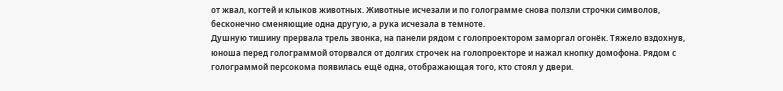от жвал, когтей и клыков животных. Животные исчезали и по голограмме снова ползли строчки символов, бесконечно сменяющие одна другую, а рука исчезала в темноте.
Душную тишину прервала трель звонка, на панели рядом с голопроектором заморгал огонёк. Тяжело вздохнув, юноша перед голограммой оторвался от долгих строчек на голопроекторе и нажал кнопку домофона. Рядом с голограммой персокома появилась ещё одна, отображающая того, кто стоял у двери.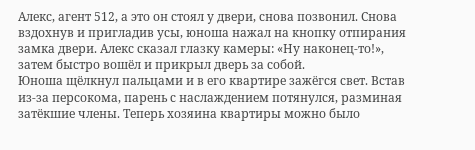Алекс, агент 512, а это он стоял у двери, снова позвонил. Снова вздохнув и пригладив усы, юноша нажал на кнопку отпирания замка двери. Алекс сказал глазку камеры: «Ну наконец-то!», затем быстро вошёл и прикрыл дверь за собой.
Юноша щёлкнул пальцами и в его квартире зажёгся свет. Встав из-за персокома, парень с наслаждением потянулся, разминая затёкшие члены. Теперь хозяина квартиры можно было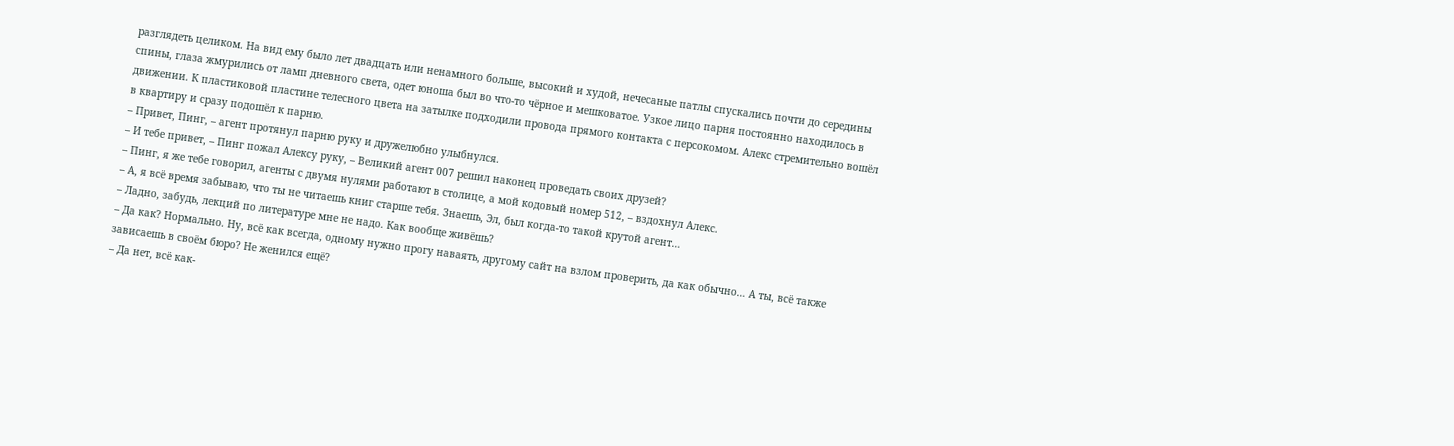разглядеть целиком. На вид ему было лет двадцать или ненамного больше, высокий и худой, нечесаные патлы спускались почти до середины спины, глаза жмурились от ламп дневного света, одет юноша был во что-то чёрное и мешковатое. Узкое лицо парня постоянно находилось в движении. К пластиковой пластине телесного цвета на затылке подходили провода прямого контакта с персокомом. Алекс стремительно вошёл в квартиру и сразу подошёл к парню.
– Привет, Пинг, – агент протянул парню руку и дружелюбно улыбнулся.
– И тебе привет, – Пинг пожал Алексу руку, – Великий агент 007 решил наконец проведать своих друзей?
– Пинг, я же тебе говорил, агенты с двумя нулями работают в столице, а мой кодовый номер 512, – вздохнул Алекс.
– А, я всё время забываю, что ты не читаешь книг старше тебя. Знаешь, Эл, был когда-то такой крутой агент…
– Ладно, забудь, лекций по литературе мне не надо. Как вообще живёшь?
– Да как? Нормально. Ну, всё как всегда, одному нужно прогу наваять, другому сайт на взлом проверить, да как обычно… А ты, всё также зависаешь в своём бюро? Не женился ещё?
– Да нет, всё как-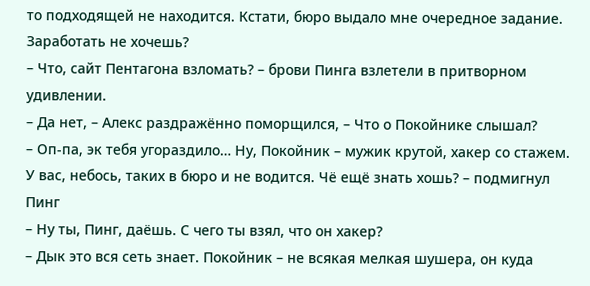то подходящей не находится. Кстати, бюро выдало мне очередное задание. Заработать не хочешь?
– Что, сайт Пентагона взломать? – брови Пинга взлетели в притворном удивлении.
– Да нет, – Алекс раздражённо поморщился, – Что о Покойнике слышал?
– Оп-па, эк тебя угораздило… Ну, Покойник – мужик крутой, хакер со стажем. У вас, небось, таких в бюро и не водится. Чё ещё знать хошь? – подмигнул Пинг
– Ну ты, Пинг, даёшь. С чего ты взял, что он хакер?
– Дык это вся сеть знает. Покойник – не всякая мелкая шушера, он куда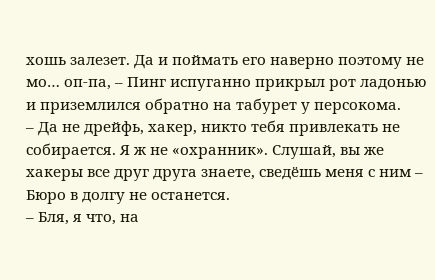хошь залезет. Да и поймать его наверно поэтому не мо… оп-па, – Пинг испуганно прикрыл рот ладонью и приземлился обратно на табурет у персокома.
– Да не дрейфь, хакер, никто тебя привлекать не собирается. Я ж не «охранник». Слушай, вы же хакеры все друг друга знаете, сведёшь меня с ним – Бюро в долгу не останется.
– Бля, я что, на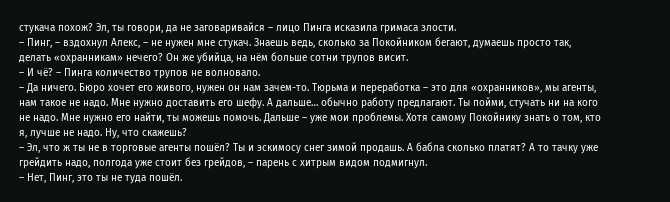стукача похож? Эл, ты говори, да не заговаривайся – лицо Пинга исказила гримаса злости.
– Пинг, – вздохнул Алекс, – не нужен мне стукач. Знаешь ведь, сколько за Покойником бегают, думаешь просто так, делать «охранникам» нечего? Он же убийца, на нём больше сотни трупов висит.
– И чё? – Пинга количество трупов не волновало.
– Да ничего. Бюро хочет его живого, нужен он нам зачем-то. Тюрьма и переработка – это для «охранников», мы агенты, нам такое не надо. Мне нужно доставить его шефу. А дальше… обычно работу предлагают. Ты пойми, стучать ни на кого не надо. Мне нужно его найти, ты можешь помочь. Дальше – уже мои проблемы. Хотя самому Покойнику знать о том, кто я, лучше не надо. Ну, что скажешь?
– Эл, что ж ты не в торговые агенты пошёл? Ты и эскимосу снег зимой продашь. А бабла сколько платят? А то тачку уже грейдить надо, полгода уже стоит без грейдов, – парень с хитрым видом подмигнул.
– Нет, Пинг, это ты не туда пошёл.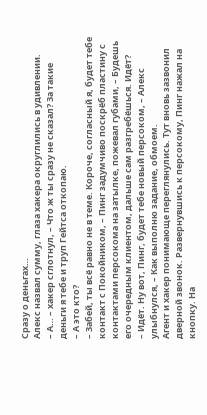Сразу о деньгах…
Алекс назвал сумму, глаза хакера округлились в удивлении.
– А… – хакер сглотнул, – Что ж ты сразу не сказал? За такие деньги я тебе и труп Гейтса откопаю.
– А это кто?
– Забей, ты всё равно не в теме. Короче, согласный я, будет тебе контакт с Покойником, – Пинг задумчиво поскрёб пластину с контактами персокома на затылке, пожевал губами, – Будешь его очередным клиентом, дальше сам разгребёшься. Идёт?
– Идёт. Ну вот, Пинг, будет тебе новый персоком, – Алекс улыбнулся, – Как выполню задание, обмоем.
Агент и хакер понимающе переглянулись. Тут вновь зазвонил дверной звонок. Развернувшись к персокому, Пинг нажал на кнопку. На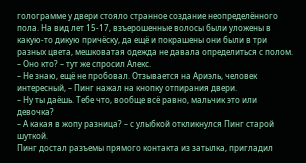голограмме у двери стояло странное создание неопределённого пола. На вид лет 15-17, взъерошенные волосы были уложены в какую-то дикую причёску, да ещё и покрашены они были в три разных цвета, мешковатая одежда не давала определиться с полом.
– Оно кто? – тут же спросил Алекс.
– Не знаю, ещё не пробовал. Отзывается на Ариэль, человек интересный, – Пинг нажал на кнопку отпирания двери.
– Ну ты даёшь. Тебе что, вообще всё равно, мальчик это или девочка?
– А какая в жопу разница? – с улыбкой откликнулся Пинг старой шуткой.
Пинг достал разъемы прямого контакта из затылка, пригладил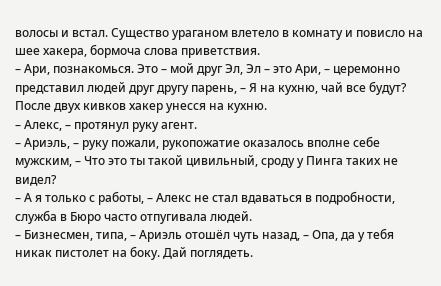волосы и встал. Существо ураганом влетело в комнату и повисло на шее хакера, бормоча слова приветствия.
– Ари, познакомься. Это – мой друг Эл, Эл – это Ари, – церемонно представил людей друг другу парень, – Я на кухню, чай все будут?
После двух кивков хакер унесся на кухню.
– Алекс, – протянул руку агент.
– Ариэль, – руку пожали, рукопожатие оказалось вполне себе мужским, – Что это ты такой цивильный, сроду у Пинга таких не видел?
– А я только с работы, – Алекс не стал вдаваться в подробности, служба в Бюро часто отпугивала людей.
– Бизнесмен, типа, – Ариэль отошёл чуть назад, – Опа, да у тебя никак пистолет на боку. Дай поглядеть.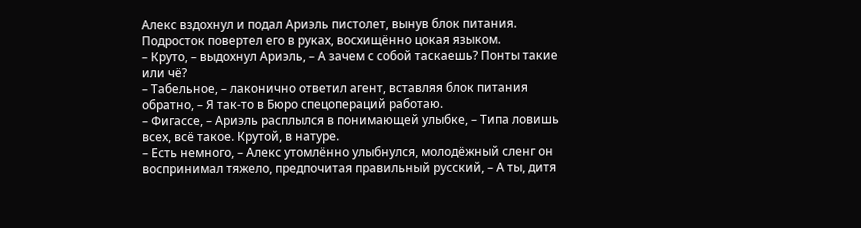Алекс вздохнул и подал Ариэль пистолет, вынув блок питания. Подросток повертел его в руках, восхищённо цокая языком.
– Круто, – выдохнул Ариэль, – А зачем с собой таскаешь? Понты такие или чё?
– Табельное, – лаконично ответил агент, вставляя блок питания обратно, – Я так-то в Бюро спецопераций работаю.
– Фигассе, – Ариэль расплылся в понимающей улыбке, – Типа ловишь всех, всё такое. Крутой, в натуре.
– Есть немного, – Алекс утомлённо улыбнулся, молодёжный сленг он воспринимал тяжело, предпочитая правильный русский, – А ты, дитя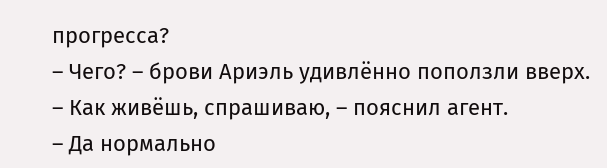прогресса?
– Чего? – брови Ариэль удивлённо поползли вверх.
– Как живёшь, спрашиваю, – пояснил агент.
– Да нормально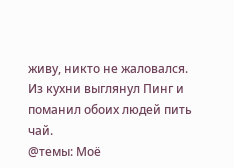живу, никто не жаловался.
Из кухни выглянул Пинг и поманил обоих людей пить чай.
@темы: Моё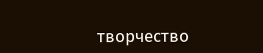творчество